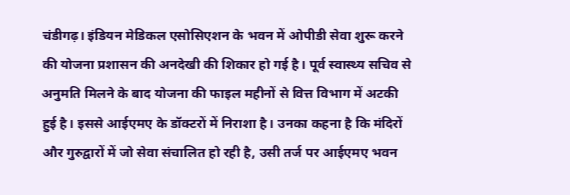चंडीगढ़। इंडियन मेडिकल एसोसिएशन के भवन में ओपीडी सेवा शुरू करने की योजना प्रशासन की अनदेखी की शिकार हो गई है। पूर्व स्वास्थ्य सचिव से अनुमति मिलने के बाद योजना की फाइल महीनों से वित्त विभाग में अटकी हुई है। इससे आईएमए के डॉक्टरों में निराशा है। उनका कहना है कि मंदिरों और गुरुद्वारों में जो सेवा संचालित हो रही है, उसी तर्ज पर आईएमए भवन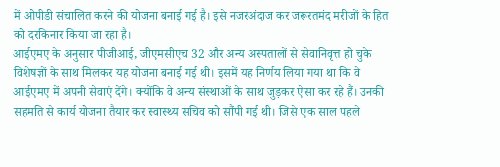में ओपीडी संचालित करने की योजना बनाई गई है। इसे नजरअंदाज कर जरूरतमंद मरीजों के हित को दरकिनार किया जा रहा है।
आईएमए के अनुसार पीजीआई, जीएमसीएच 32 और अन्य अस्पतालों से सेवानिवृत्त हो चुके विशेषज्ञों के साथ मिलकर यह योजना बनाई गई थी। इसमें यह निर्णय लिया गया था कि वे आईएमए में अपनी सेवाएं देंगे। क्योंकि वे अन्य संस्थाओं के साथ जुड़कर ऐसा कर रहे हैं। उनकी सहमति से कार्य योजना तैयार कर स्वास्थ्य सचिव को सौंपी गई थी। जिसे एक साल पहले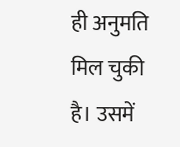ही अनुमति मिल चुकी है। उसमें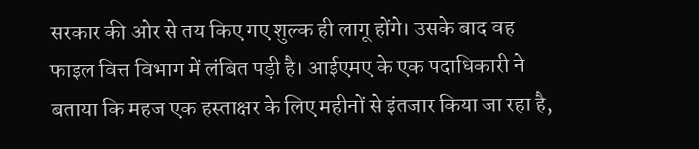सरकार की ओर से तय किए गए शुल्क ही लागू होंगे। उसके बाद वह फाइल वित्त विभाग में लंबित पड़ी है। आईएमए के एक पदाधिकारी ने बताया कि महज एक हस्ताक्षर के लिए महीनों से इंतजार किया जा रहा है,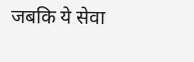जबकि ये सेवा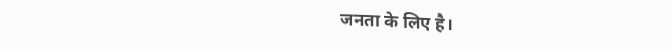जनता के लिए है।